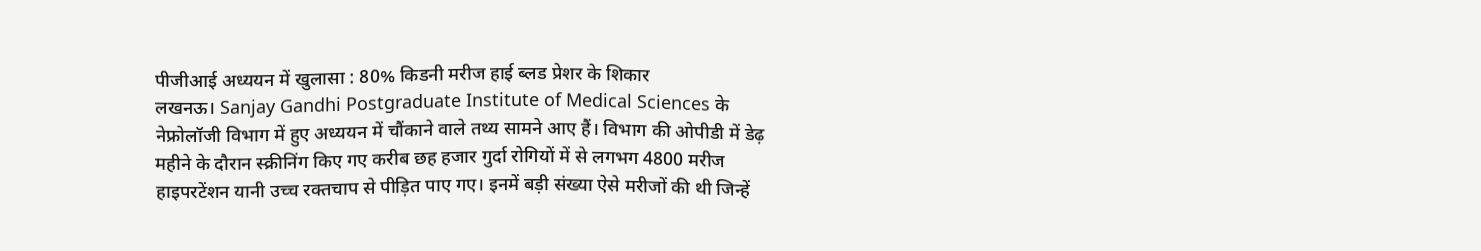पीजीआई अध्ययन में खुलासा : 80% किडनी मरीज हाई ब्लड प्रेशर के शिकार
लखनऊ। Sanjay Gandhi Postgraduate Institute of Medical Sciences के नेफ्रोलॉजी विभाग में हुए अध्ययन में चौंकाने वाले तथ्य सामने आए हैं। विभाग की ओपीडी में डेढ़ महीने के दौरान स्क्रीनिंग किए गए करीब छह हजार गुर्दा रोगियों में से लगभग 4800 मरीज हाइपरटेंशन यानी उच्च रक्तचाप से पीड़ित पाए गए। इनमें बड़ी संख्या ऐसे मरीजों की थी जिन्हें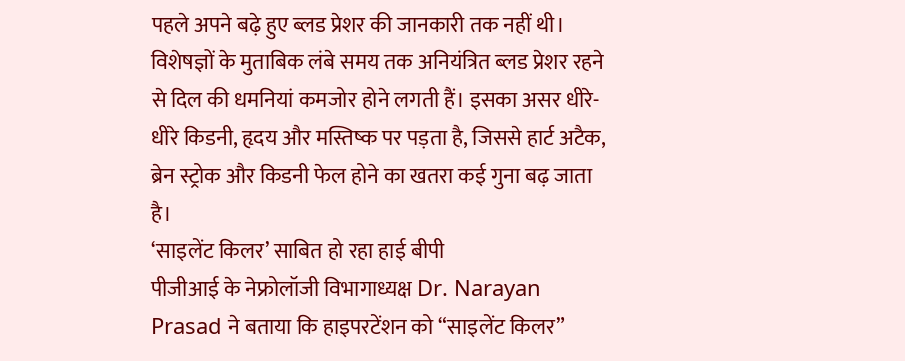पहले अपने बढ़े हुए ब्लड प्रेशर की जानकारी तक नहीं थी।
विशेषज्ञों के मुताबिक लंबे समय तक अनियंत्रित ब्लड प्रेशर रहने से दिल की धमनियां कमजोर होने लगती हैं। इसका असर धीरे-धीरे किडनी, हृदय और मस्तिष्क पर पड़ता है, जिससे हार्ट अटैक, ब्रेन स्ट्रोक और किडनी फेल होने का खतरा कई गुना बढ़ जाता है।
‘साइलेंट किलर’ साबित हो रहा हाई बीपी
पीजीआई के नेफ्रोलॉजी विभागाध्यक्ष Dr. Narayan Prasad ने बताया कि हाइपरटेंशन को “साइलेंट किलर”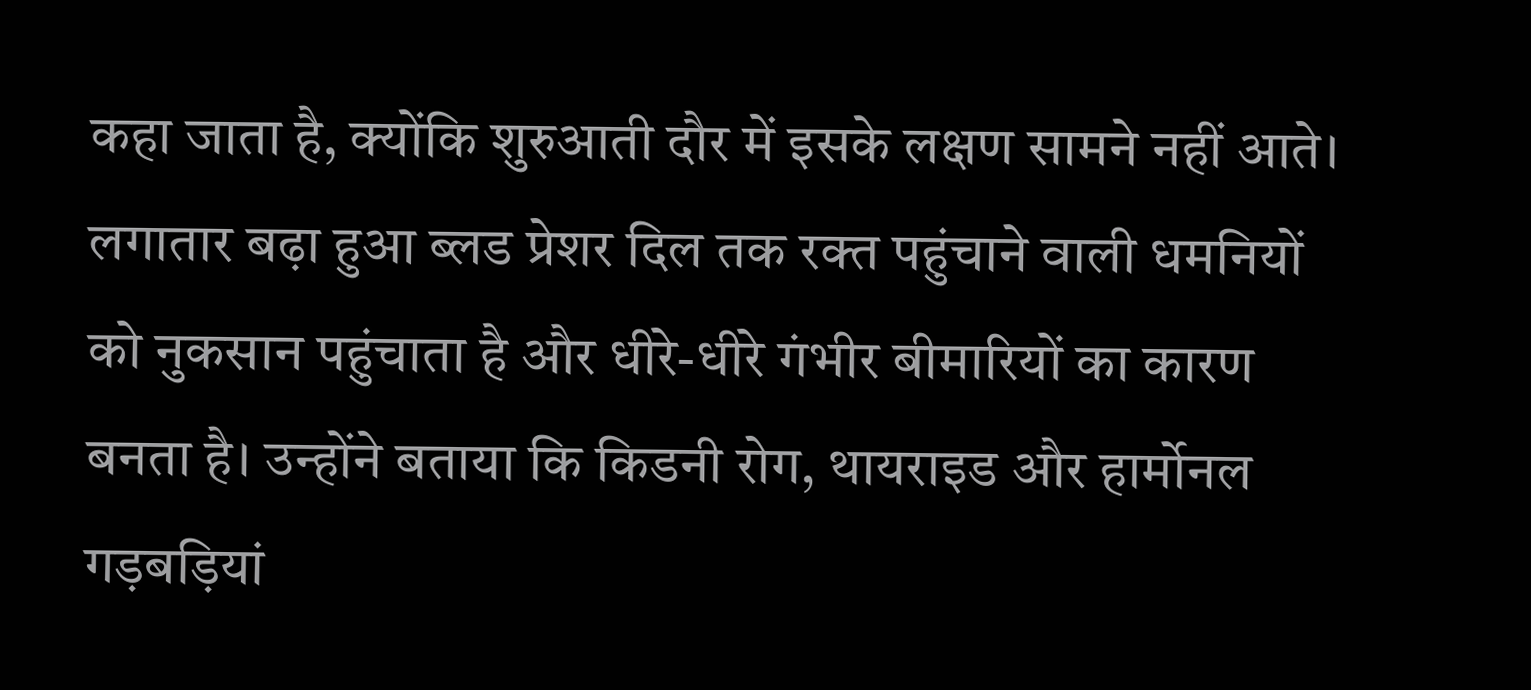कहा जाता है, क्योंकि शुरुआती दौर में इसके लक्षण सामने नहीं आते। लगातार बढ़ा हुआ ब्लड प्रेशर दिल तक रक्त पहुंचाने वाली धमनियों को नुकसान पहुंचाता है और धीरे-धीरे गंभीर बीमारियों का कारण बनता है। उन्होंने बताया कि किडनी रोग, थायराइड और हार्मोनल गड़बड़ियां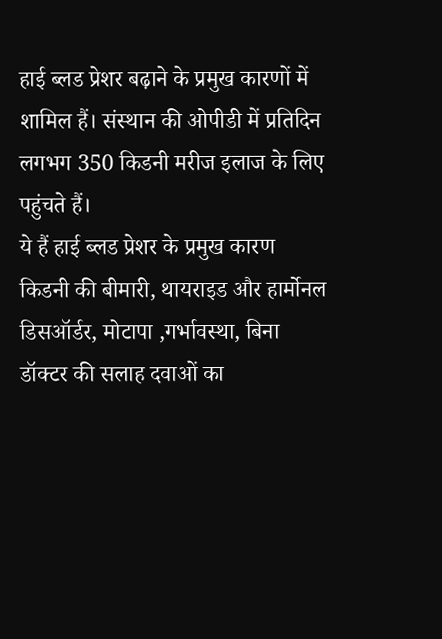हाई ब्लड प्रेशर बढ़ाने के प्रमुख कारणों में शामिल हैं। संस्थान की ओपीडी में प्रतिदिन लगभग 350 किडनी मरीज इलाज के लिए पहुंचते हैं।
ये हैं हाई ब्लड प्रेशर के प्रमुख कारण
किडनी की बीमारी, थायराइड और हार्मोनल डिसऑर्डर, मोटापा ,गर्भावस्था, बिना डॉक्टर की सलाह दवाओं का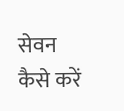सेवन
कैसे करें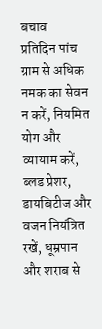बचाव
प्रतिदिन पांच ग्राम से अधिक नमक का सेवन न करें, नियमित योग और व्यायाम करें, ब्लड प्रेशर, डायबिटीज और वजन नियंत्रित रखें, धूम्रपान और शराब से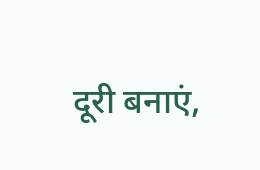दूरी बनाएं,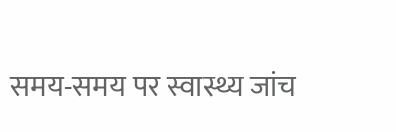समय-समय पर स्वास्थ्य जांच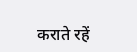कराते रहें